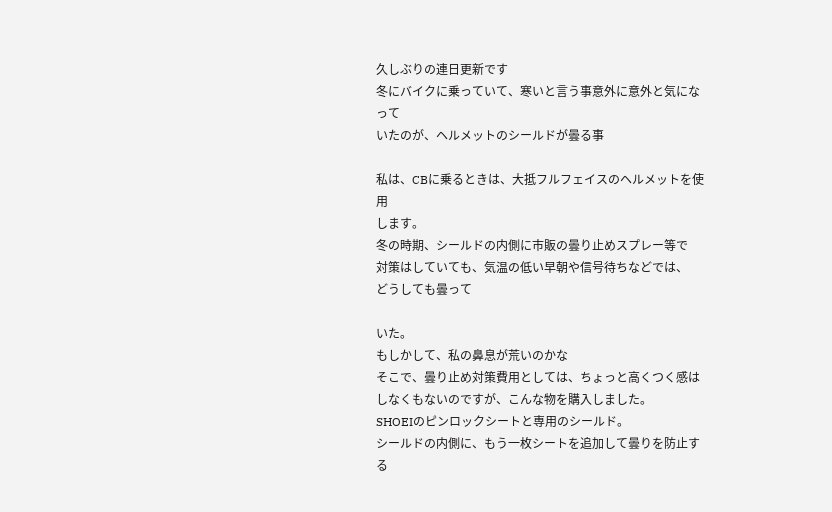久しぶりの連日更新です
冬にバイクに乗っていて、寒いと言う事意外に意外と気になって
いたのが、ヘルメットのシールドが曇る事

私は、CBに乗るときは、大抵フルフェイスのヘルメットを使用
します。
冬の時期、シールドの内側に市販の曇り止めスプレー等で
対策はしていても、気温の低い早朝や信号待ちなどでは、
どうしても曇って

いた。
もしかして、私の鼻息が荒いのかな
そこで、曇り止め対策費用としては、ちょっと高くつく感は
しなくもないのですが、こんな物を購入しました。
SHOEIのピンロックシートと専用のシールド。
シールドの内側に、もう一枚シートを追加して曇りを防止する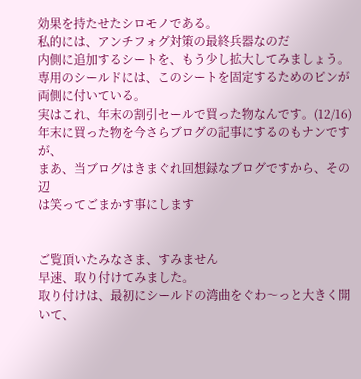効果を持たせたシロモノである。
私的には、アンチフォグ対策の最終兵器なのだ
内側に追加するシートを、もう少し拡大してみましょう。
専用のシールドには、このシートを固定するためのピンが
両側に付いている。
実はこれ、年末の割引セールで買った物なんです。(12/16)
年末に買った物を今さらブログの記事にするのもナンですが、
まあ、当ブログはきまぐれ回想録なブログですから、その辺
は笑ってごまかす事にします


ご覧頂いたみなさま、すみません
早速、取り付けてみました。
取り付けは、最初にシールドの湾曲をぐわ〜っと大きく開いて、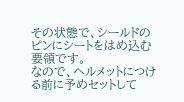その状態で、シールドのピンにシートをはめ込む要領です。
なので、ヘルメットにつける前に予めセットして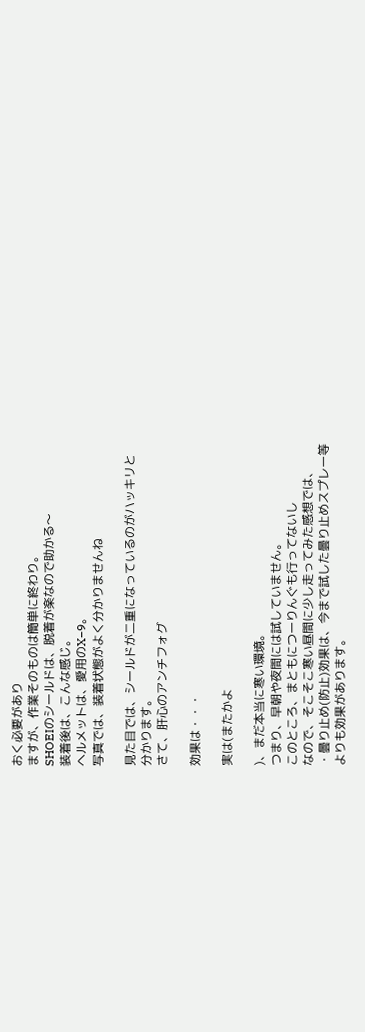おく必要があり
ますが、作業そのものは簡単に終わり。
SHOEIのシールドは、脱着が楽なので助かる〜
装着後は、こんな感じ。
ヘルメットは、愛用のX−9。
写真では、装着状態がよく分かりませんね

見た目では、シールドが二重になっているのがハッキリと
分かります。
さて、肝心のアンチフォグ

効果は・・・

実は(またかよ

)、まだ本当に寒い環境。
つまり、早朝や夜間には試していません。
このところ、まともにつーりんぐも行ってないし
なので、そこそこ寒い昼間に少し走ってみた感想では、
・曇り止め(防止)効果は、今まで試した曇り止めスプレー等
よりも効果があります。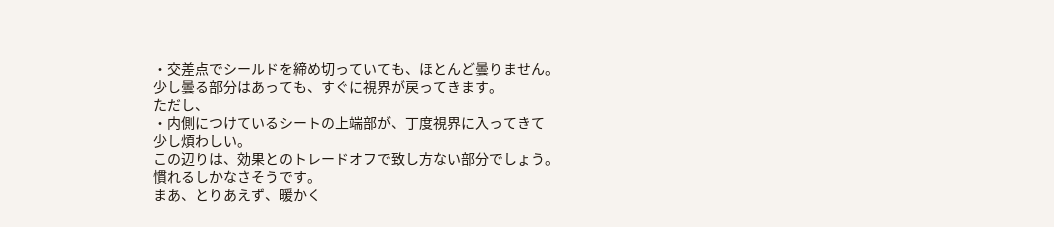・交差点でシールドを締め切っていても、ほとんど曇りません。
少し曇る部分はあっても、すぐに視界が戻ってきます。
ただし、
・内側につけているシートの上端部が、丁度視界に入ってきて
少し煩わしい。
この辺りは、効果とのトレードオフで致し方ない部分でしょう。
慣れるしかなさそうです。
まあ、とりあえず、暖かく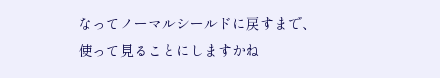なってノーマルシールドに戻すまで、
使って見ることにしますかね